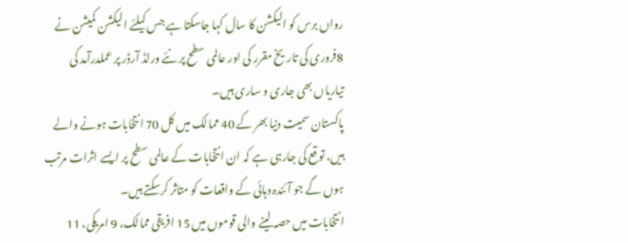رواں برس کو الیکشن کا سال کہا جاسکتا ہے جس کیلئے الیکشن کمیشن نے 8فروری کی تاریخ مقرر کی اور عالمی سطح پر نئے ورلڈ آرڈر پر عملدرآمد کی تیاریاں بھی جاری و ساری ہیں۔
پاکستان سمیت دنیا بھر کے 40 ممالک میں کل 70 انتخابات ہونے والے ہیں، توقع کی جارہی ہے کہ ان انتخابات کے عالمی سطح پر ایسے اثرات مرتب ہوں گے جو آئندہ دہائی کے واقعات کو متاثر کرسکتے ہیں۔
انتخابات میں حصہ لینے والی قوموں میں 15 افریقی ممالک، 9 امریکی، 11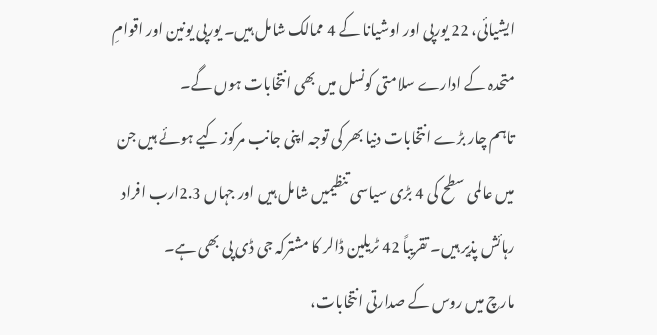ایشیائی، 22 یورپی اور اوشیانا کے 4 ممالک شامل ہیں۔ یورپی یونین اور اقوامِ متحدہ کے ادارے سلامتی کونسل میں بھی انتخابات ہوں گے۔
تاہم چار بڑے انتخابات دنیا بھر کی توجہ اپنی جانب مرکوز کیے ہوئے ہیں جن میں عالمی سطح کی 4 بڑی سیاسی تنظیمیں شامل ہیں اور جہاں 2.3ارب افراد رہائش پذیر ہیں۔ تقریباً 42 ٹریلین ڈالر کا مشترکہ جی ڈی پی بھی ہے۔
مارچ میں روس کے صدارتی انتخابات،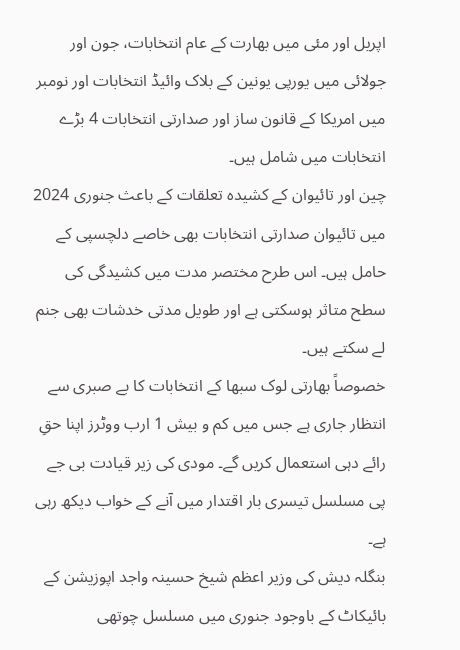اپریل اور مئی میں بھارت کے عام انتخابات، جون اور جولائی میں یورپی یونین کے بلاک وائیڈ انتخابات اور نومبر میں امریکا کے قانون ساز اور صدارتی انتخابات 4 بڑے انتخابات میں شامل ہیں۔
چین اور تائیوان کے کشیدہ تعلقات کے باعث جنوری 2024 میں تائیوان صدارتی انتخابات بھی خاصے دلچسپی کے حامل ہیں۔ اس طرح مختصر مدت میں کشیدگی کی سطح متاثر ہوسکتی ہے اور طویل مدتی خدشات بھی جنم لے سکتے ہیں۔
خصوصاً بھارتی لوک سبھا کے انتخابات کا بے صبری سے انتظار جاری ہے جس میں کم و بیش 1 ارب ووٹرز اپنا حقِ رائے دہی استعمال کریں گے۔ مودی کی زیر قیادت بی جے پی مسلسل تیسری بار اقتدار میں آنے کے خواب دیکھ رہی ہے۔
بنگلہ دیش کی وزیر اعظم شیخ حسینہ واجد اپوزیشن کے بائیکاٹ کے باوجود جنوری میں مسلسل چوتھی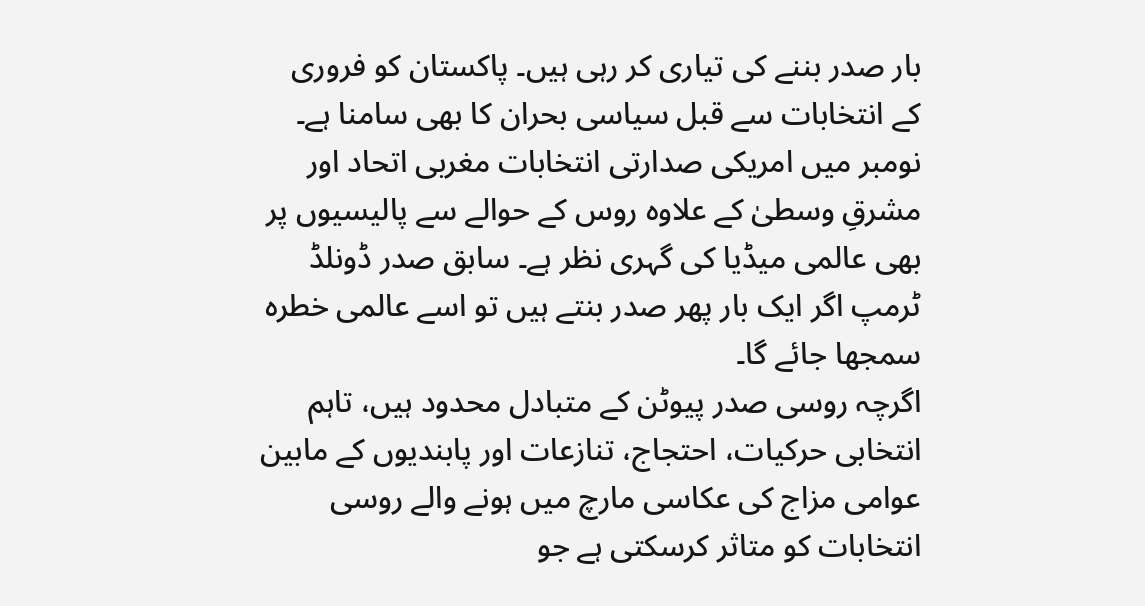بار صدر بننے کی تیاری کر رہی ہیں۔ پاکستان کو فروری کے انتخابات سے قبل سیاسی بحران کا بھی سامنا ہے۔
نومبر میں امریکی صدارتی انتخابات مغربی اتحاد اور مشرقِ وسطیٰ کے علاوہ روس کے حوالے سے پالیسیوں پر بھی عالمی میڈیا کی گہری نظر ہے۔ سابق صدر ڈونلڈ ٹرمپ اگر ایک بار پھر صدر بنتے ہیں تو اسے عالمی خطرہ سمجھا جائے گا۔
اگرچہ روسی صدر پیوٹن کے متبادل محدود ہیں، تاہم انتخابی حرکیات، احتجاج، تنازعات اور پابندیوں کے مابین عوامی مزاج کی عکاسی مارچ میں ہونے والے روسی انتخابات کو متاثر کرسکتی ہے جو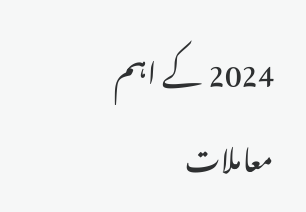2024 کے اہم معاملات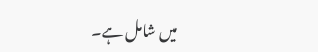میں شامل ہے۔